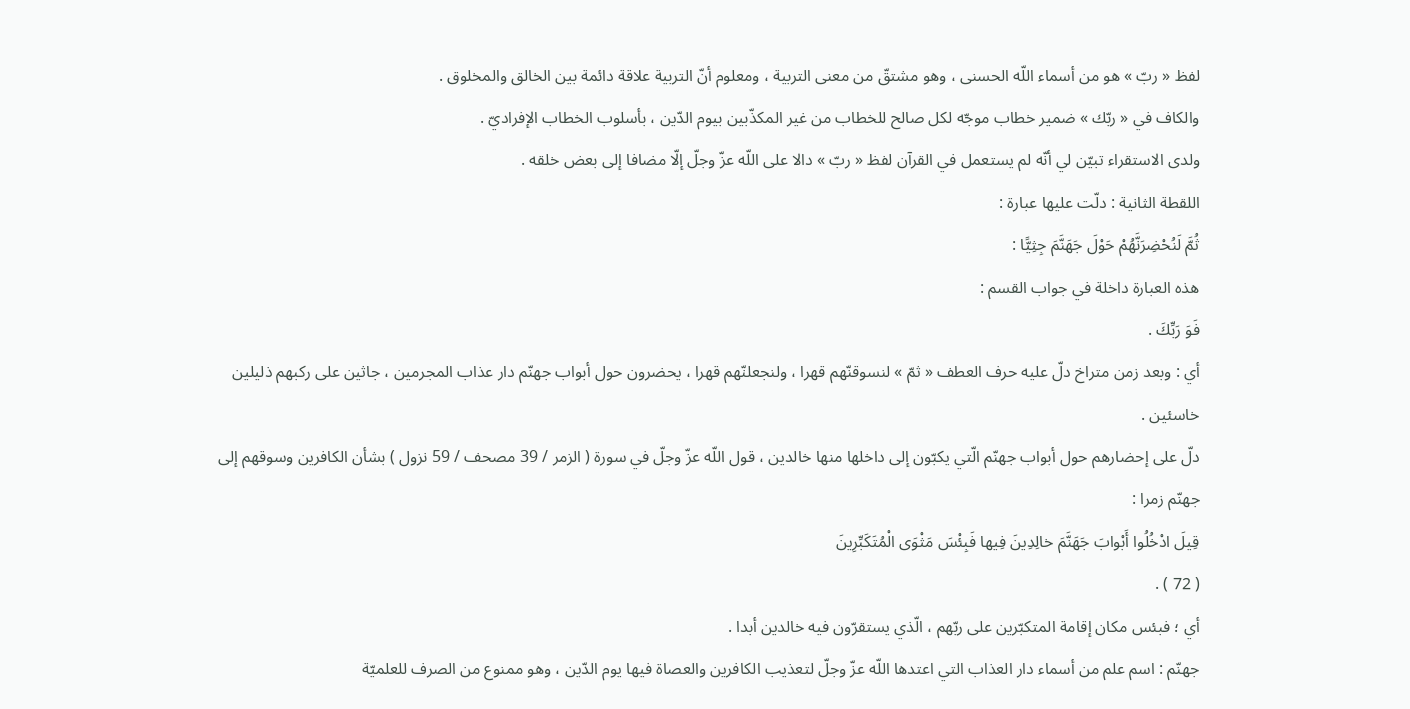لفظ « ربّ » هو من أسماء اللّه الحسنى ، وهو مشتقّ من معنى التربية ، ومعلوم أنّ التربية علاقة دائمة بين الخالق والمخلوق .
والكاف في « ربّك » ضمير خطاب موجّه لكل صالح للخطاب من غير المكذّبين بيوم الدّين ، بأسلوب الخطاب الإفراديّ .
ولدى الاستقراء تبيّن لي أنّه لم يستعمل في القرآن لفظ « ربّ » دالا على اللّه عزّ وجلّ إلّا مضافا إلى بعض خلقه .
اللقطة الثانية : دلّت عليها عبارة :
ثُمَّ لَنُحْضِرَنَّهُمْ حَوْلَ جَهَنَّمَ جِثِيًّا :
هذه العبارة داخلة في جواب القسم :
فَوَ رَبِّكَ .
أي : وبعد زمن متراخ دلّ عليه حرف العطف « ثمّ » لنسوقنّهم قهرا ، ولنجعلنّهم قهرا ، يحضرون حول أبواب جهنّم دار عذاب المجرمين ، جاثين على ركبهم ذليلين خاسئين .
دلّ على إحضارهم حول أبواب جهنّم الّتي يكبّون إلى داخلها منها خالدين ، قول اللّه عزّ وجلّ في سورة ( الزمر / 39 مصحف / 59 نزول ) بشأن الكافرين وسوقهم إلى جهنّم زمرا :
قِيلَ ادْخُلُوا أَبْوابَ جَهَنَّمَ خالِدِينَ فِيها فَبِئْسَ مَثْوَى الْمُتَكَبِّرِينَ
( 72 ) .
أي ؛ فبئس مكان إقامة المتكبّرين على ربّهم ، الّذي يستقرّون فيه خالدين أبدا .
جهنّم : اسم علم من أسماء دار العذاب التي اعتدها اللّه عزّ وجلّ لتعذيب الكافرين والعصاة فيها يوم الدّين ، وهو ممنوع من الصرف للعلميّة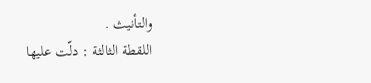والتأنيث .
اللقطة الثالثة : دلّت عليها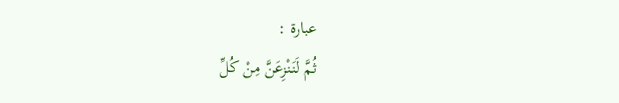عبارة :
ثُمَّ لَنَنْزِعَنَّ مِنْ كُلِّ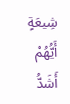شِيعَةٍ أَيُّهُمْ أَشَدُّ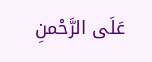عَلَى الرَّحْمنِ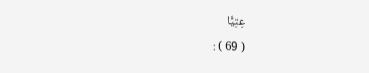عِتِيًّا
( 69 ) :